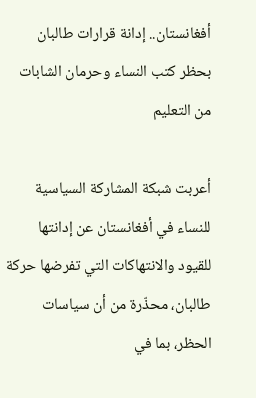أفغانستان.. إدانة قرارات طالبان بحظر كتب النساء وحرمان الشابات من التعليم

أعربت شبكة المشاركة السياسية للنساء في أفغانستان عن إدانتها للقيود والانتهاكات التي تفرضها حركة طالبان، محذّرة من أن سياسات الحظر، بما في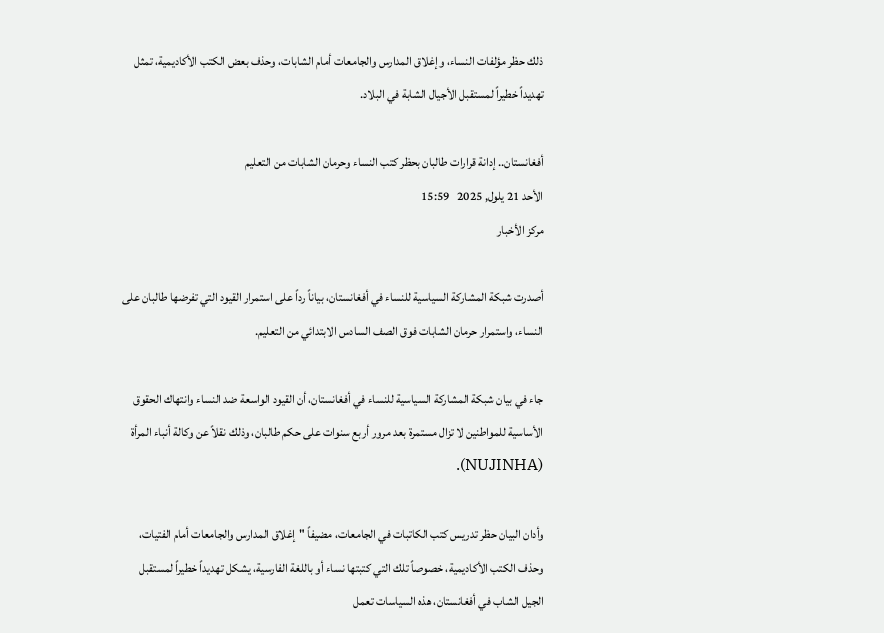ذلك حظر مؤلفات النساء، وإغلاق المدارس والجامعات أمام الشابات، وحذف بعض الكتب الأكاديمية، تمثل تهديداً خطيراً لمستقبل الأجيال الشابة في البلاد.

أفغانستان.. إدانة قرارات طالبان بحظر كتب النساء وحرمان الشابات من التعليم
الأحد 21 يلول, 2025   15:59
مركز الأخبار

أصدرت شبكة المشاركة السياسية للنساء في أفغانستان، بياناً رداً على استمرار القيود التي تفرضها طالبان على النساء، واستمرار حرمان الشابات فوق الصف السادس الابتدائي من التعليم.

جاء في بيان شبكة المشاركة السياسية للنساء في أفغانستان، أن القيود الواسعة ضد النساء وانتهاك الحقوق الأساسية للمواطنين لا تزال مستمرة بعد مرور أربع سنوات على حكم طالبان، وذلك نقلاً عن وكالة أنباء المرأة (NUJINHA).

وأدان البيان حظر تدريس كتب الكاتبات في الجامعات، مضيفاً "إغلاق المدارس والجامعات أمام الفتيات، وحذف الكتب الأكاديمية، خصوصاً تلك التي كتبتها نساء أو باللغة الفارسية، يشكل تهديداً خطيراً لمستقبل الجيل الشاب في أفغانستان، هذه السياسات تعمل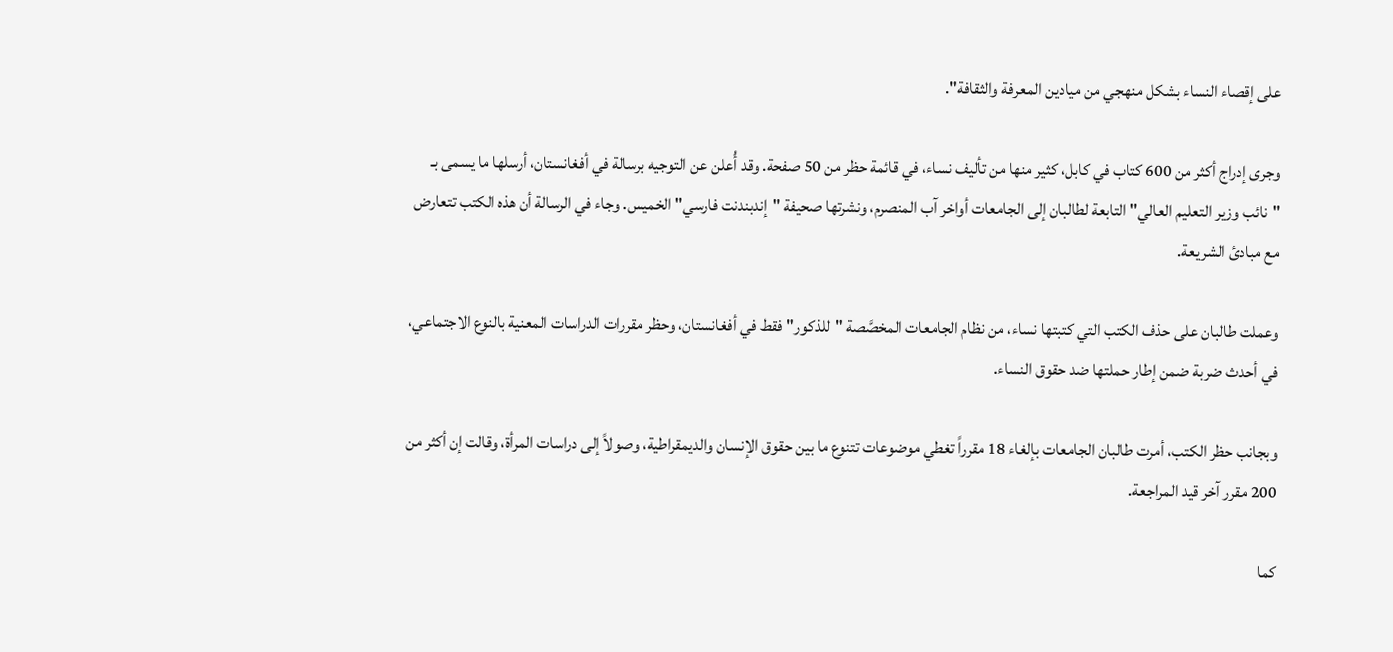على إقصاء النساء بشكل منهجي من ميادين المعرفة والثقافة".

وجرى إدراج أكثر من 600 كتاب في كابل، كثير منها من تأليف نساء، في قائمة حظر من 50 صفحة. وقد أُعلن عن التوجيه برسالة في أفغانستان، أرسلها ما يسمى بـ "نائب وزير التعليم العالي" التابعة لطالبان إلى الجامعات أواخر آب المنصرم، ونشرتها صحيفة "إندبندنت فارسي" الخميس. وجاء في الرسالة أن هذه الكتب تتعارض مع مبادئ الشريعة.

وعملت طالبان على حذف الكتب التي كتبتها نساء، من نظام الجامعات المخصَّصة "للذكور" فقط في أفغانستان، وحظر مقررات الدراسات المعنية بالنوع الاجتماعي، في أحدث ضربة ضمن إطار حملتها ضد حقوق النساء.

وبجانب حظر الكتب، أمرت طالبان الجامعات بإلغاء 18 مقرراً تغطي موضوعات تتنوع ما بين حقوق الإنسان والديمقراطية، وصولاً إلى دراسات المرأة، وقالت إن أكثر من 200 مقرر آخر قيد المراجعة.

كما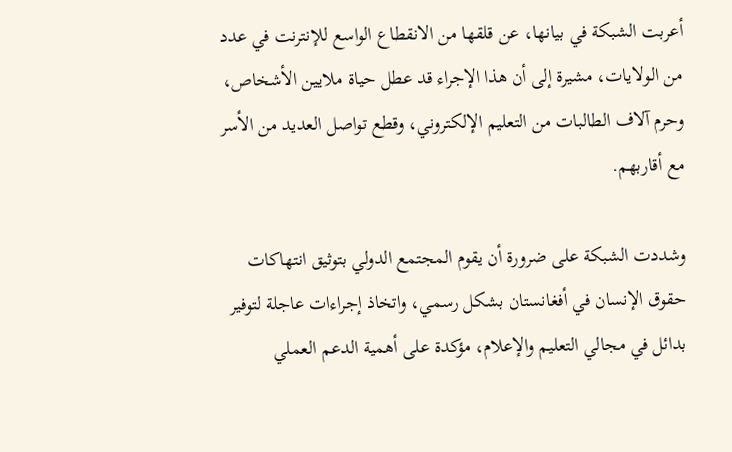أعربت الشبكة في بيانها، عن قلقها من الانقطاع الواسع للإنترنت في عدد من الولايات، مشيرة إلى أن هذا الإجراء قد عطل حياة ملايين الأشخاص، وحرم آلاف الطالبات من التعليم الإلكتروني، وقطع تواصل العديد من الأسر مع أقاربهم.

وشددت الشبكة على ضرورة أن يقوم المجتمع الدولي بتوثيق انتهاكات حقوق الإنسان في أفغانستان بشكل رسمي، واتخاذ إجراءات عاجلة لتوفير بدائل في مجالي التعليم والإعلام، مؤكدة على أهمية الدعم العملي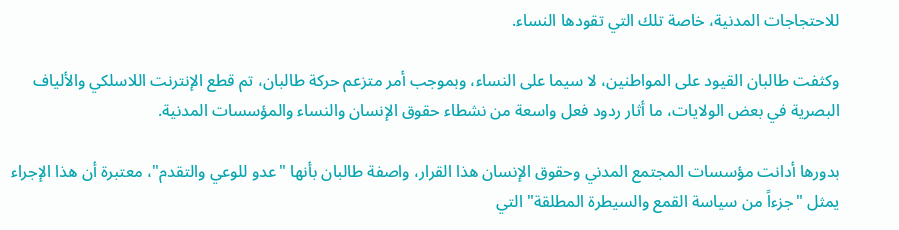للاحتجاجات المدنية، خاصة تلك التي تقودها النساء.

وكثفت طالبان القيود على المواطنين، لا سيما على النساء، وبموجب أمر متزعم حركة طالبان، تم قطع الإنترنت اللاسلكي والألياف البصرية في بعض الولايات، ما أثار ردود فعل واسعة من نشطاء حقوق الإنسان والنساء والمؤسسات المدنية.

بدورها أدانت مؤسسات المجتمع المدني وحقوق الإنسان هذا القرار، واصفة طالبان بأنها "عدو للوعي والتقدم"، معتبرة أن هذا الإجراء يمثل "جزءاً من سياسة القمع والسيطرة المطلقة" التي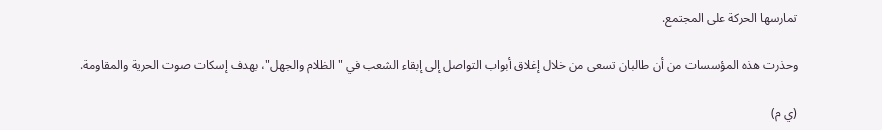تمارسها الحركة على المجتمع.

وحذرت هذه المؤسسات من أن طالبان تسعى من خلال إغلاق أبواب التواصل إلى إبقاء الشعب في "الظلام والجهل"، بهدف إسكات صوت الحرية والمقاومة.

(ي م)